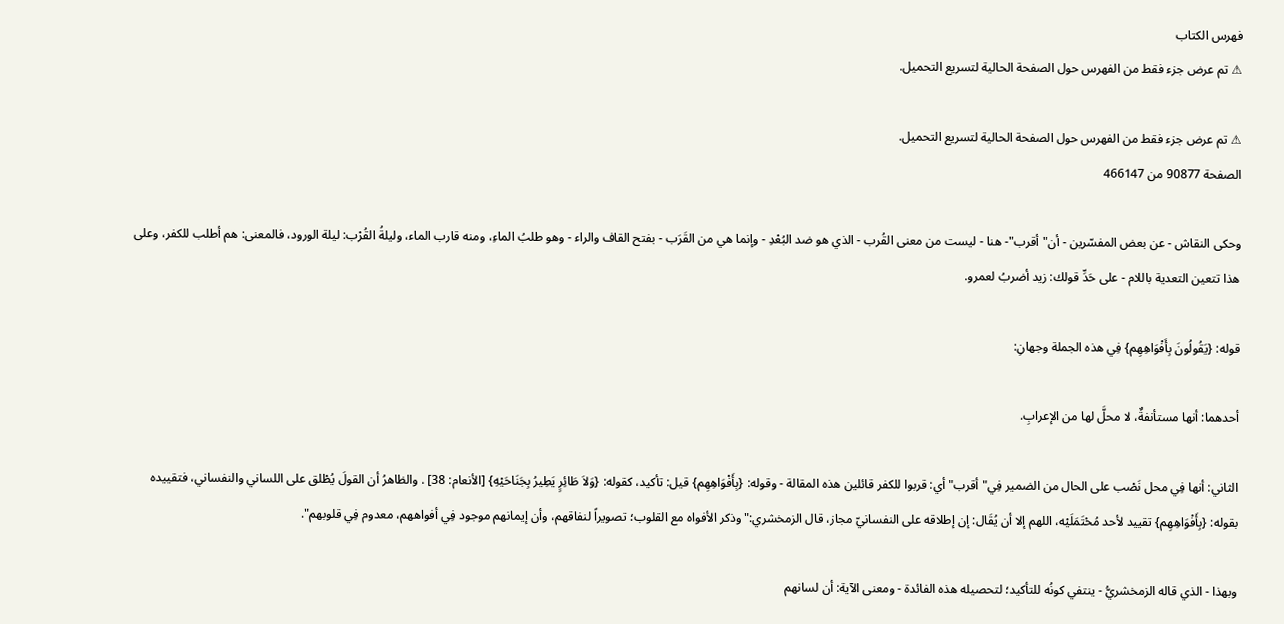فهرس الكتاب
⚠ تم عرض جزء فقط من الفهرس حول الصفحة الحالية لتسريع التحميل.

⚠ تم عرض جزء فقط من الفهرس حول الصفحة الحالية لتسريع التحميل.
الصفحة 90877 من 466147

وحكى النقاش - عن بعض المفسّرين - أن"أقرب"- هنا - ليست من معنى القُرب - الذي هو ضد البُعْدِ - وإنما هي من القَرَب - بفتح القاف والراء - وهو طلبُ الماءِ، ومنه قارب الماء، وليلةُ القُرْب: ليلة الورود، فالمعنى: هم أطلب للكفر، وعلى هذا تتعين التعدية باللام - على حَدِّ قولك: زيد أضربُ لعمرو.

قوله: {يَقُولُونَ بِأَفْوَاهِهِم} فِي هذه الجملة وجهانِ:

أحدهما: أنها مستأنفةٌ، لا محلَّ لها من الإعرابِ.

الثاني: أنها فِي محل نَصْب على الحال من الضمير فِي"أقرب"أي: قربوا للكفر قائلين هذه المقالة - وقوله: {بِأَفْوَاهِهِم} قيل: تأكيد، كقوله: {وَلاَ طَائِرٍ يَطِيرُ بِجَنَاحَيْهِ} [الأنعام: 38] . والظاهرُ أن القولَ يُطْلق على اللساني والنفساني، فتقييده بقوله: {بِأَفْوَاهِهِم} تقييد لأحد مُحْتَمَلَيْه، اللهم إلا أن يُقَال: إن إطلاقه على النفسانيّ مجاز، قال الزمخشري:"وذكر الأفواه مع القلوب؛ تصويراً لنفاقهم، وأن إيمانهم موجود فِي أفواههم، معدوم فِي قلوبهم".

وبهذا - الذي قاله الزمخشريُّ - ينتفي كونُه للتأكيد؛ لتحصيله هذه الفائدة - ومعنى الآية: أن لسانهم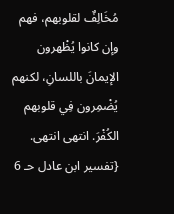مُخَالِفٌ لقلوبهم، فهم وإن كانوا يُظْهرون الإيمانَ باللسانِ، لكنهم يُضْمِرون فِي قلوبهم الكُفْرَ. انتهى انتهى. {تفسير ابن عادل حـ 6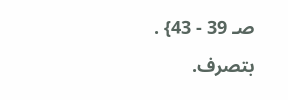صـ 39 - 43} . بتصرف.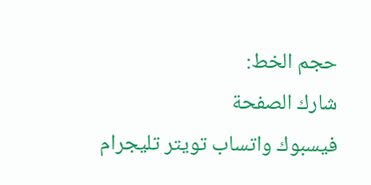حجم الخط:
شارك الصفحة
فيسبوك واتساب تويتر تليجرام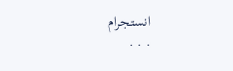انستجرام
. . .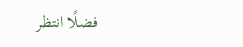فضلًا انتظر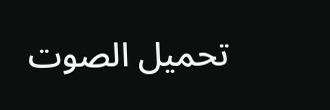تحميل الصوت